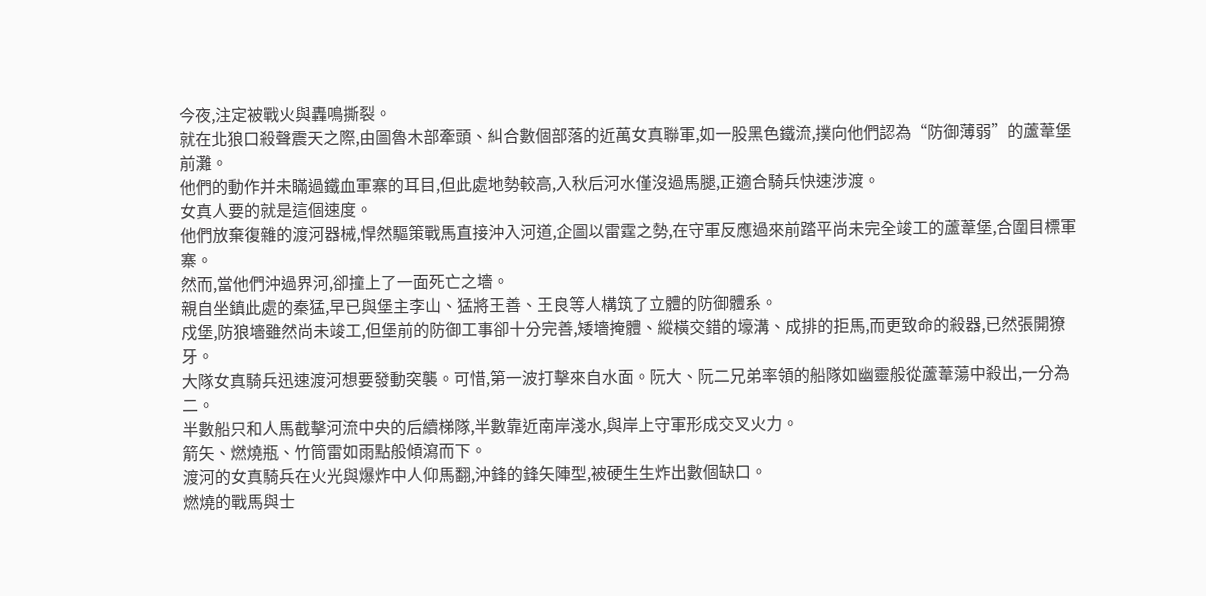今夜,注定被戰火與轟鳴撕裂。
就在北狼口殺聲震天之際,由圖魯木部牽頭、糾合數個部落的近萬女真聯軍,如一股黑色鐵流,撲向他們認為“防御薄弱”的蘆葦堡前灘。
他們的動作并未瞞過鐵血軍寨的耳目,但此處地勢較高,入秋后河水僅沒過馬腿,正適合騎兵快速涉渡。
女真人要的就是這個速度。
他們放棄復雜的渡河器械,悍然驅策戰馬直接沖入河道,企圖以雷霆之勢,在守軍反應過來前踏平尚未完全竣工的蘆葦堡,合圍目標軍寨。
然而,當他們沖過界河,卻撞上了一面死亡之墻。
親自坐鎮此處的秦猛,早已與堡主李山、猛將王善、王良等人構筑了立體的防御體系。
戍堡,防狼墻雖然尚未竣工,但堡前的防御工事卻十分完善,矮墻掩體、縱橫交錯的壕溝、成排的拒馬,而更致命的殺器,已然張開獠牙。
大隊女真騎兵迅速渡河想要發動突襲。可惜,第一波打擊來自水面。阮大、阮二兄弟率領的船隊如幽靈般從蘆葦蕩中殺出,一分為二。
半數船只和人馬截擊河流中央的后續梯隊,半數靠近南岸淺水,與岸上守軍形成交叉火力。
箭矢、燃燒瓶、竹筒雷如雨點般傾瀉而下。
渡河的女真騎兵在火光與爆炸中人仰馬翻,沖鋒的鋒矢陣型,被硬生生炸出數個缺口。
燃燒的戰馬與士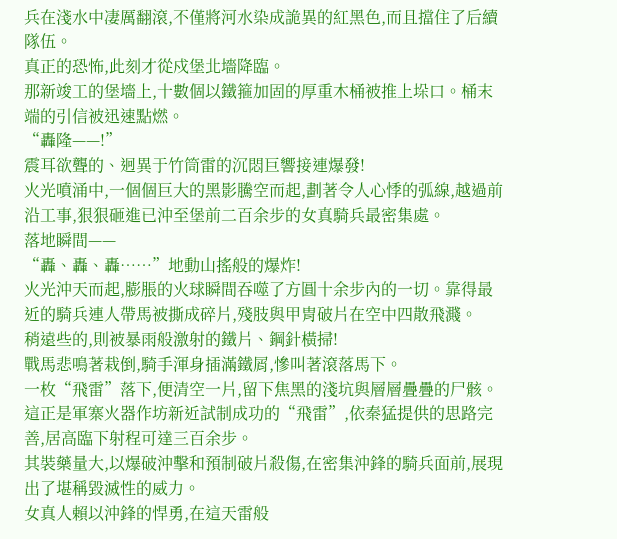兵在淺水中凄厲翻滾,不僅將河水染成詭異的紅黑色,而且擋住了后續隊伍。
真正的恐怖,此刻才從戍堡北墻降臨。
那新竣工的堡墻上,十數個以鐵箍加固的厚重木桶被推上垛口。桶末端的引信被迅速點燃。
“轟隆——!”
震耳欲聾的、迥異于竹筒雷的沉悶巨響接連爆發!
火光噴涌中,一個個巨大的黑影騰空而起,劃著令人心悸的弧線,越過前沿工事,狠狠砸進已沖至堡前二百余步的女真騎兵最密集處。
落地瞬間——
“轟、轟、轟……”地動山搖般的爆炸!
火光沖天而起,膨脹的火球瞬間吞噬了方圓十余步內的一切。靠得最近的騎兵連人帶馬被撕成碎片,殘肢與甲胄破片在空中四散飛濺。
稍遠些的,則被暴雨般激射的鐵片、鋼針橫掃!
戰馬悲鳴著栽倒,騎手渾身插滿鐵屑,慘叫著滾落馬下。
一枚“飛雷”落下,便清空一片,留下焦黑的淺坑與層層疊疊的尸骸。
這正是軍寨火器作坊新近試制成功的“飛雷”,依秦猛提供的思路完善,居高臨下射程可達三百余步。
其裝藥量大,以爆破沖擊和預制破片殺傷,在密集沖鋒的騎兵面前,展現出了堪稱毀滅性的威力。
女真人賴以沖鋒的悍勇,在這天雷般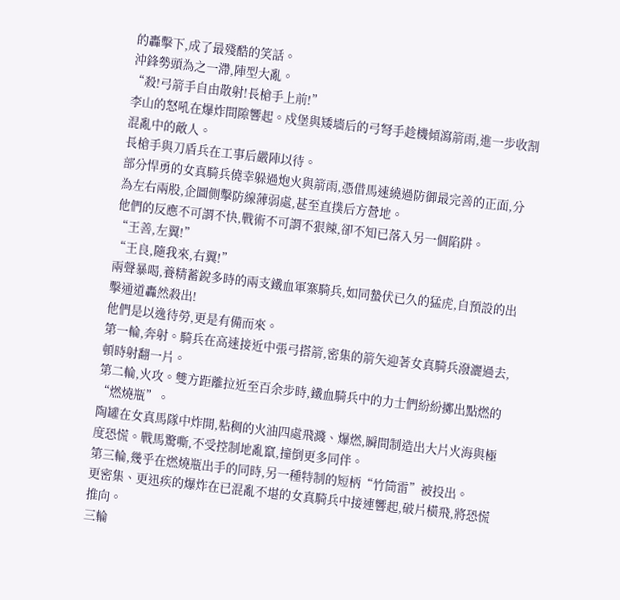的轟擊下,成了最殘酷的笑話。
沖鋒勢頭為之一滯,陣型大亂。
“殺!弓箭手自由散射!長槍手上前!”
李山的怒吼在爆炸間隙響起。戍堡與矮墻后的弓弩手趁機傾瀉箭雨,進一步收割混亂中的敵人。
長槍手與刀盾兵在工事后嚴陣以待。
部分悍勇的女真騎兵僥幸躲過炮火與箭雨,憑借馬速繞過防御最完善的正面,分為左右兩股,企圖側擊防線薄弱處,甚至直撲后方營地。
他們的反應不可謂不快,戰術不可謂不狠辣,卻不知已落入另一個陷阱。
“王善,左翼!”
“王良,隨我來,右翼!”
兩聲暴喝,養精蓄銳多時的兩支鐵血軍寨騎兵,如同蟄伏已久的猛虎,自預設的出擊通道轟然殺出!
他們是以逸待勞,更是有備而來。
第一輪,奔射。騎兵在高速接近中張弓搭箭,密集的箭矢迎著女真騎兵潑灑過去,頓時射翻一片。
第二輪,火攻。雙方距離拉近至百余步時,鐵血騎兵中的力士們紛紛擲出點燃的“燃燒瓶”。
陶罐在女真馬隊中炸開,粘稠的火油四處飛濺、爆燃,瞬間制造出大片火海與極度恐慌。戰馬驚嘶,不受控制地亂竄,撞倒更多同伴。
第三輪,幾乎在燃燒瓶出手的同時,另一種特制的短柄“竹筒雷”被投出。
更密集、更迅疾的爆炸在已混亂不堪的女真騎兵中接連響起,破片橫飛,將恐慌推向。
三輪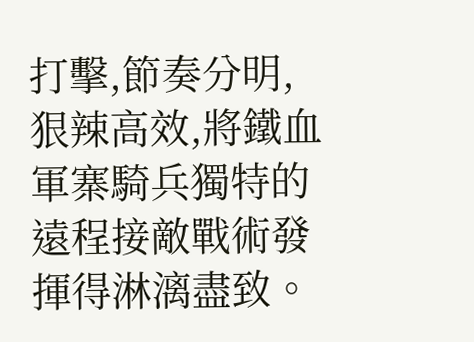打擊,節奏分明,狠辣高效,將鐵血軍寨騎兵獨特的遠程接敵戰術發揮得淋漓盡致。